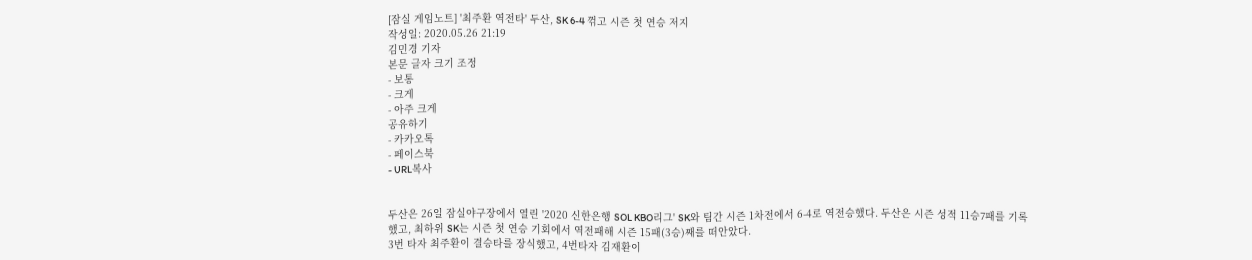[잠실 게임노트] '최주환 역전타' 두산, SK 6-4 꺾고 시즌 첫 연승 저지
작성일: 2020.05.26 21:19
김민경 기자
본문 글자 크기 조정
- 보통
- 크게
- 아주 크게
공유하기
- 카카오톡
- 페이스북
- URL복사


두산은 26일 잠실야구장에서 열린 '2020 신한은행 SOL KBO리그' SK와 팀간 시즌 1차전에서 6-4로 역전승했다. 두산은 시즌 성적 11승7패를 기록했고, 최하위 SK는 시즌 첫 연승 기회에서 역전패해 시즌 15패(3승)째를 떠안았다.
3번 타자 최주환이 결승타를 장식했고, 4번타자 김재환이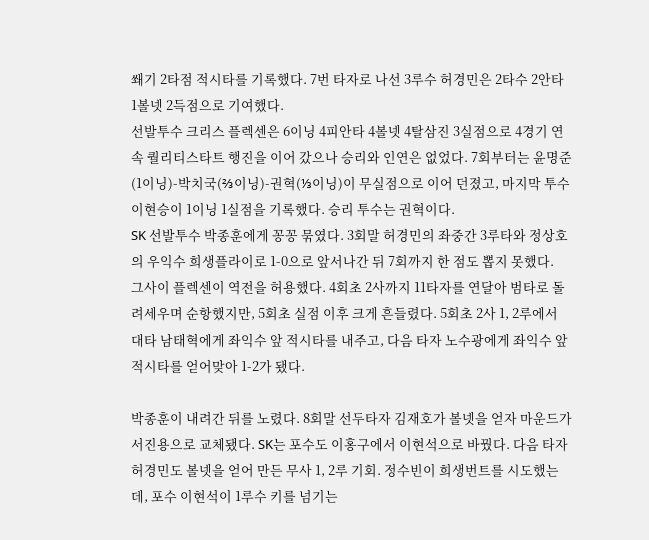쐐기 2타점 적시타를 기록했다. 7번 타자로 나선 3루수 허경민은 2타수 2안타 1볼넷 2득점으로 기여했다.
선발투수 크리스 플렉센은 6이닝 4피안타 4볼넷 4탈삼진 3실점으로 4경기 연속 퀄리티스타트 행진을 이어 갔으나 승리와 인연은 없었다. 7회부터는 윤명준(1이닝)-박치국(⅔이닝)-권혁(⅓이닝)이 무실점으로 이어 던졌고, 마지막 투수 이현승이 1이닝 1실점을 기록했다. 승리 투수는 권혁이다.
SK 선발투수 박종훈에게 꽁꽁 묶였다. 3회말 허경민의 좌중간 3루타와 정상호의 우익수 희생플라이로 1-0으로 앞서나간 뒤 7회까지 한 점도 뽑지 못했다.
그사이 플렉센이 역전을 허용했다. 4회초 2사까지 11타자를 연달아 범타로 돌려세우며 순항했지만, 5회초 실점 이후 크게 흔들렸다. 5회초 2사 1, 2루에서 대타 남태혁에게 좌익수 앞 적시타를 내주고, 다음 타자 노수광에게 좌익수 앞 적시타를 얻어맞아 1-2가 됐다.

박종훈이 내려간 뒤를 노렸다. 8회말 선두타자 김재호가 볼넷을 얻자 마운드가 서진용으로 교체됐다. SK는 포수도 이홍구에서 이현석으로 바꿨다. 다음 타자 허경민도 볼넷을 얻어 만든 무사 1, 2루 기회. 정수빈이 희생번트를 시도했는데, 포수 이현석이 1루수 키를 넘기는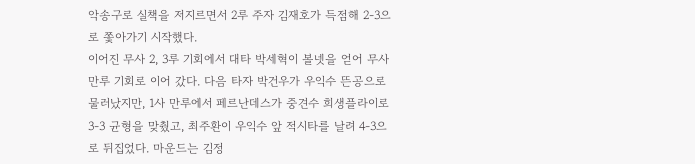악송구로 실책을 저지르면서 2루 주자 김재호가 득점해 2-3으로 쫓아가기 시작했다.
이어진 무사 2, 3루 기회에서 대타 박세혁이 볼넷을 얻어 무사 만루 기회로 이어 갔다. 다음 타자 박건우가 우익수 뜬공으로 물러났지만, 1사 만루에서 페르난데스가 중견수 희생플라이로 3-3 균형을 맞췄고, 최주환이 우익수 앞 적시타를 날려 4-3으로 뒤집었다. 마운드는 김정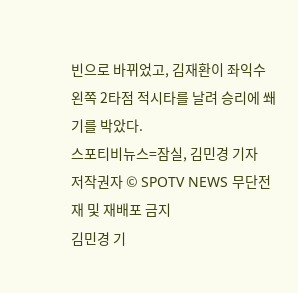빈으로 바뀌었고, 김재환이 좌익수 왼쪽 2타점 적시타를 날려 승리에 쐐기를 박았다.
스포티비뉴스=잠실, 김민경 기자
저작권자 © SPOTV NEWS 무단전재 및 재배포 금지
김민경 기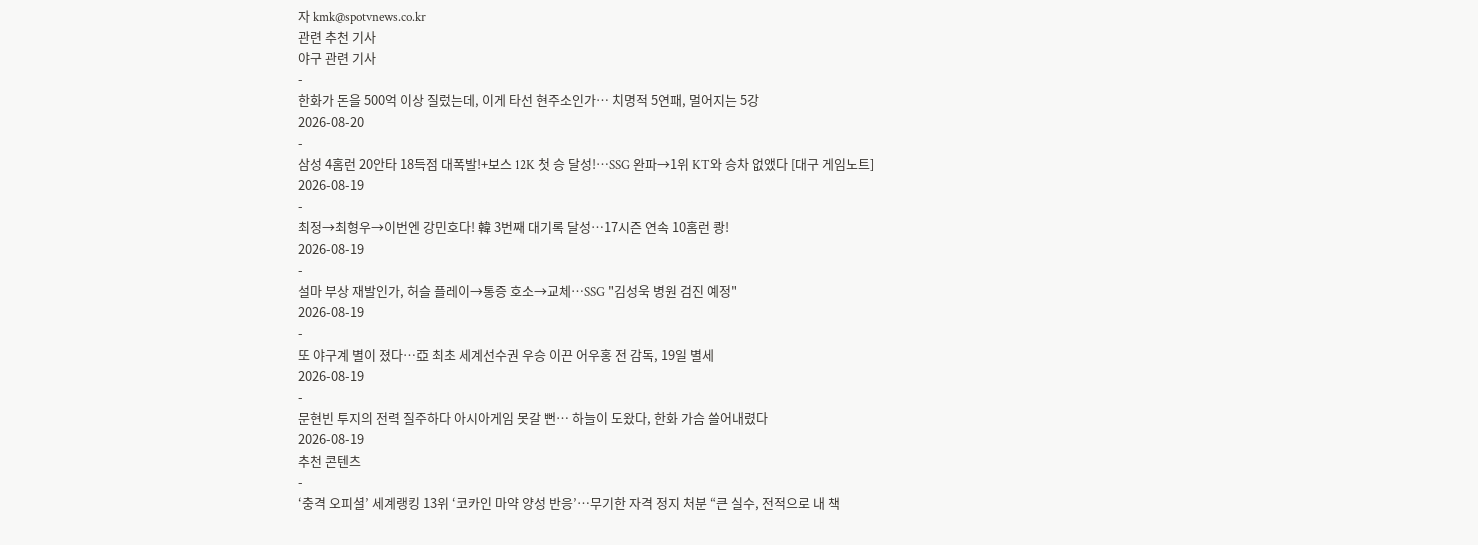자 kmk@spotvnews.co.kr
관련 추천 기사
야구 관련 기사
-
한화가 돈을 500억 이상 질렀는데, 이게 타선 현주소인가… 치명적 5연패, 멀어지는 5강
2026-08-20
-
삼성 4홈런 20안타 18득점 대폭발!+보스 12K 첫 승 달성!…SSG 완파→1위 KT와 승차 없앴다 [대구 게임노트]
2026-08-19
-
최정→최형우→이번엔 강민호다! 韓 3번째 대기록 달성…17시즌 연속 10홈런 쾅!
2026-08-19
-
설마 부상 재발인가, 허슬 플레이→통증 호소→교체…SSG "김성욱 병원 검진 예정"
2026-08-19
-
또 야구계 별이 졌다…亞 최초 세계선수권 우승 이끈 어우홍 전 감독, 19일 별세
2026-08-19
-
문현빈 투지의 전력 질주하다 아시아게임 못갈 뻔… 하늘이 도왔다, 한화 가슴 쓸어내렸다
2026-08-19
추천 콘텐츠
-
‘충격 오피셜’ 세계랭킹 13위 ‘코카인 마약 양성 반응’…무기한 자격 정지 처분 “큰 실수, 전적으로 내 책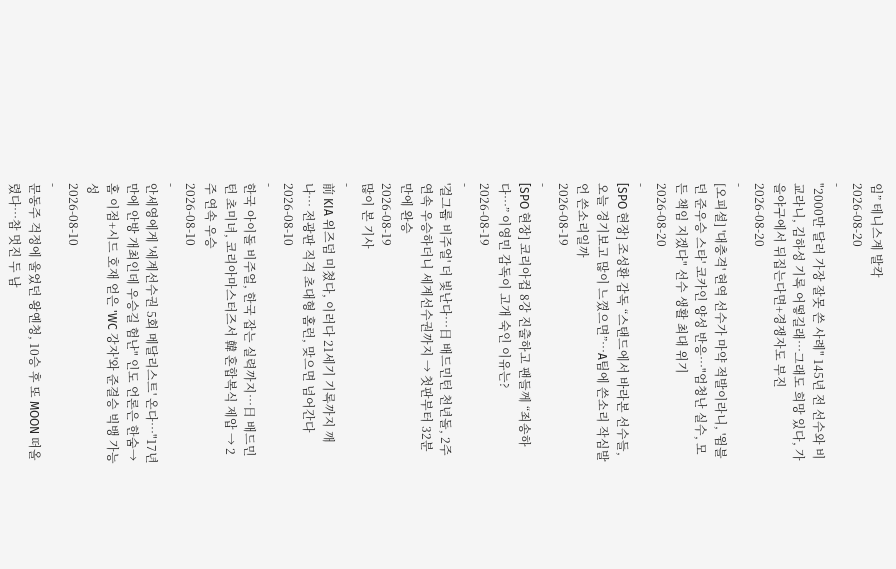임” 테니스계 발칵
2026-08-20
-
"2000만 달러 가장 잘못 쓴 사례" 145년 전 선수와 비교라니, 김하성 기록 어떻길래…그래도 희망 있다, 가을야구에서 뒤집는다면+경쟁자도 부진
2026-08-20
-
[오피셜] '대충격' 현역 선수가 마약 적발이라니, '윔블던 준우승 스타' 코카인 양성 반응…"엄청난 실수, 모든 책임 지겠다" 선수 생활 최대 위기
2026-08-20
-
[SPO 현장] 조성환 감독 “스탠드에서 바라본 선수들, 오늘 경기보고 많이 느꼈으면”…A팀에 쓴소리 작심발언 쓴소리일까
2026-08-19
-
[SPO 현장] 코리아컵 8강 진출하고 팬들께 “죄송하다…” 이영민 감독이 고개 숙인 이유는?
2026-08-19
-
'걸그룹 비주얼' 더 빛난다…日 배드민턴 천년돌, 2주 연속 우승하더니 세계선수권까지 → 첫판부터 32분 만에 완승
2026-08-19
많이 본 기사
-
前 KIA 위즈덤 미쳤다, 이러다 21세기 기록까지 깨나… 전광판 직격 초대형 홈런, 맞으면 넘어간다
2026-08-10
-
한국 아이돌 비주얼, 한국 잡는 실력까지…日 배드민턴 초미녀, 코리아마스터즈서 韓 혼합복식 제압 → 2주 연속 우승
2026-08-10
-
안세영에게 '세계선수권 5회 메달리스트' 온다…"17년 만에 안방 개최인데 우승길 험난" 인도 언론은 한숨→홈 이점+시드 호재 얻은 'WC 강자'와 준결승 빅뱅 가능성
2026-08-10
-
문동주 걱정에 울었던 왕옌청, 10승 후 또 MOON 떠올렸다…참 멋진 두 남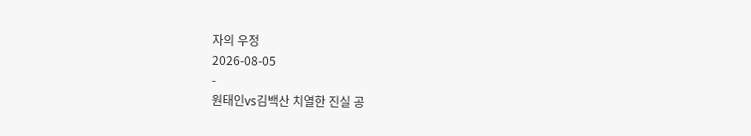자의 우정
2026-08-05
-
원태인vs김백산 치열한 진실 공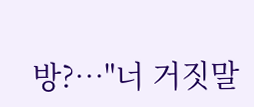방?…"너 거짓말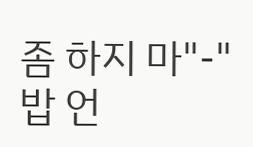좀 하지 마"-"밥 언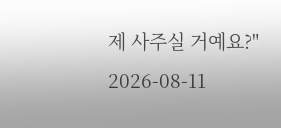제 사주실 거예요?"
2026-08-11